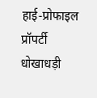हाई-प्रोफाइल प्रॉपर्टी धोखाधड़ी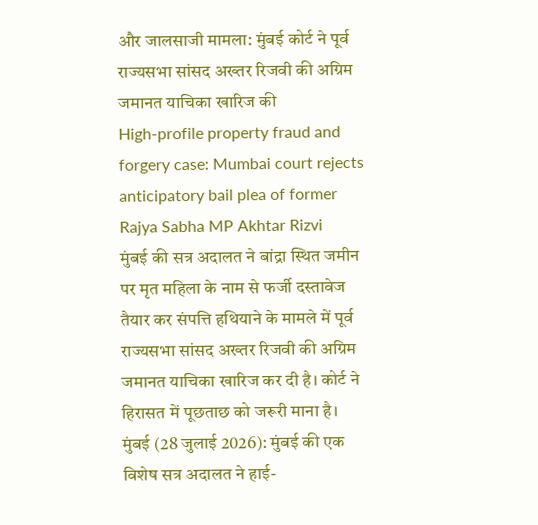और जालसाजी मामला: मुंबई कोर्ट ने पूर्व राज्यसभा सांसद अख्तर रिजवी की अग्रिम जमानत याचिका खारिज की
High-profile property fraud and forgery case: Mumbai court rejects anticipatory bail plea of former Rajya Sabha MP Akhtar Rizvi
मुंबई की सत्र अदालत ने बांद्रा स्थित जमीन पर मृत महिला के नाम से फर्जी दस्तावेज तैयार कर संपत्ति हथियाने के मामले में पूर्व राज्यसभा सांसद अख्तर रिजवी की अग्रिम जमानत याचिका खारिज कर दी है। कोर्ट ने हिरासत में पूछताछ को जरूरी माना है।
मुंबई (28 जुलाई 2026): मुंबई की एक विशेष सत्र अदालत ने हाई-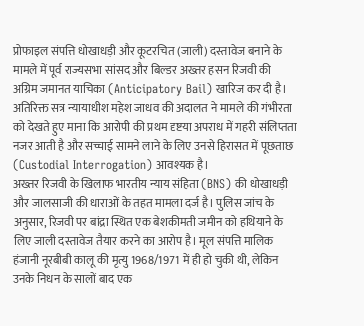प्रोफाइल संपत्ति धोखाधड़ी और कूटरचित (जाली) दस्तावेज बनाने के मामले में पूर्व राज्यसभा सांसद और बिल्डर अख्तर हसन रिजवी की अग्रिम जमानत याचिका (Anticipatory Bail) खारिज कर दी है। अतिरिक्त सत्र न्यायाधीश महेश जाधव की अदालत ने मामले की गंभीरता को देखते हुए माना कि आरोपी की प्रथम दृष्टया अपराध में गहरी संलिप्तता नजर आती है और सच्चाई सामने लाने के लिए उनसे हिरासत में पूछताछ (Custodial Interrogation) आवश्यक है।
अख्तर रिजवी के खिलाफ भारतीय न्याय संहिता (BNS) की धोखाधड़ी और जालसाजी की धाराओं के तहत मामला दर्ज है। पुलिस जांच के अनुसार, रिजवी पर बांद्रा स्थित एक बेशकीमती जमीन को हथियाने के लिए जाली दस्तावेज तैयार करने का आरोप है। मूल संपत्ति मालिक हंजानी नूरबीबी कालू की मृत्यु 1968/1971 में ही हो चुकी थी, लेकिन उनके निधन के सालों बाद एक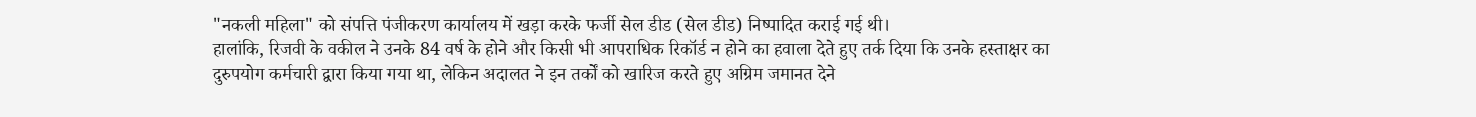"नकली महिला" को संपत्ति पंजीकरण कार्यालय में खड़ा करके फर्जी सेल डीड (सेल डीड) निष्पादित कराई गई थी।
हालांकि, रिजवी के वकील ने उनके 84 वर्ष के होने और किसी भी आपराधिक रिकॉर्ड न होने का हवाला देते हुए तर्क दिया कि उनके हस्ताक्षर का दुरुपयोग कर्मचारी द्वारा किया गया था, लेकिन अदालत ने इन तर्कों को खारिज करते हुए अग्रिम जमानत देने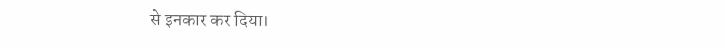से इनकार कर दिया।